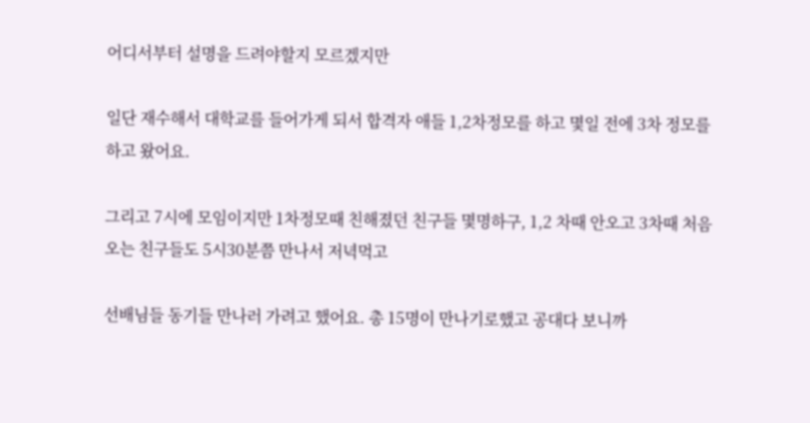어디서부터 설명을 드려야할지 모르겠지만

일단 재수해서 대학교를 들어가게 되서 합격자 애들 1,2차정모를 하고 몇일 전에 3차 정모를 하고 왔어요.

그리고 7시에 모임이지만 1차정모때 친해졌던 친구들 몇명하구, 1,2 차때 안오고 3차때 처음오는 친구들도 5시30분쯤 만나서 저녁먹고

선배님들 동기들 만나러 가려고 했어요. 총 15명이 만나기로했고 공대다 보니까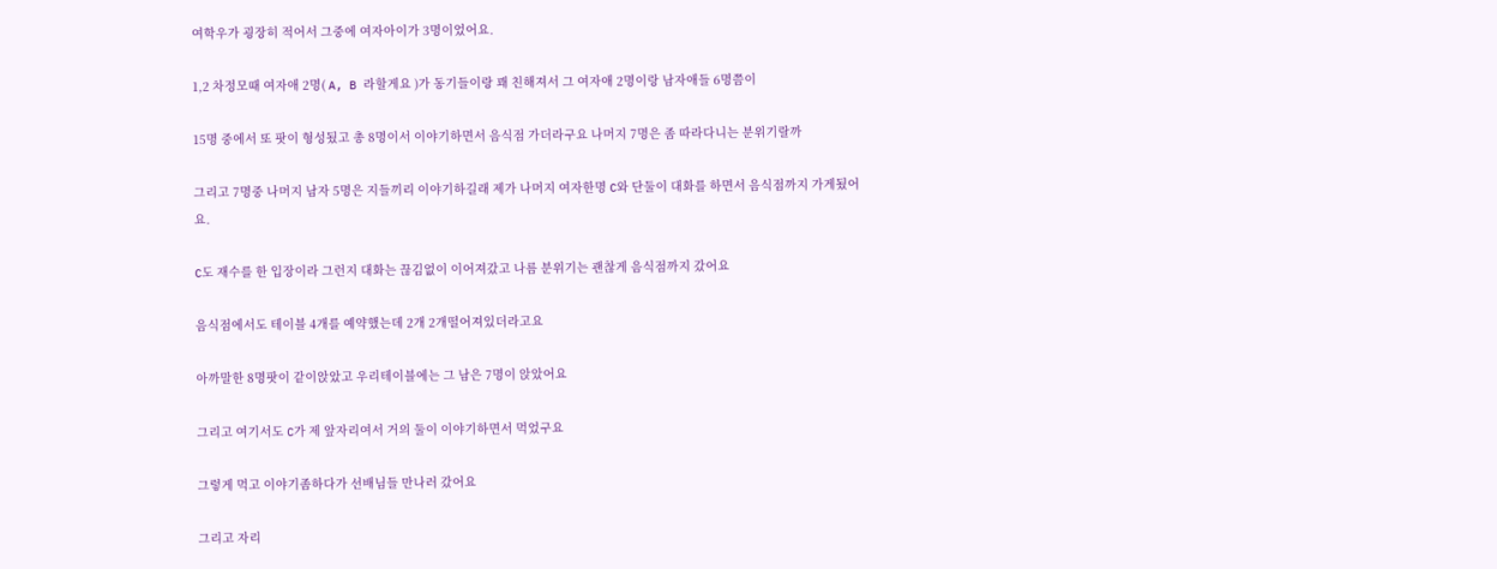여학우가 굉장히 적어서 그중에 여자아이가 3명이었어요.

1,2 차정모때 여자애 2명( A, B 라할게요 )가 동기들이랑 꽤 친해져서 그 여자애 2명이랑 남자애들 6명쯤이

15명 중에서 또 팟이 형성됬고 총 8명이서 이야기하면서 음식점 가더라구요 나머지 7명은 좀 따라다니는 분위기랄까

그리고 7명중 나머지 남자 5명은 지들끼리 이야기하길래 제가 나머지 여자한명 C와 단둘이 대화를 하면서 음식점까지 가게됬어요.

C도 재수를 한 입장이라 그런지 대화는 끊김없이 이어져갔고 나름 분위기는 괜찮게 음식점까지 갔어요

음식점에서도 테이블 4개를 예약했는데 2개 2개떨어져있더라고요

아까말한 8명팟이 같이앉았고 우리테이블에는 그 남은 7명이 앉았어요

그리고 여기서도 C가 제 앞자리여서 거의 둘이 이야기하면서 먹었구요

그렇게 먹고 이야기좀하다가 선배님들 만나러 갔어요

그리고 자리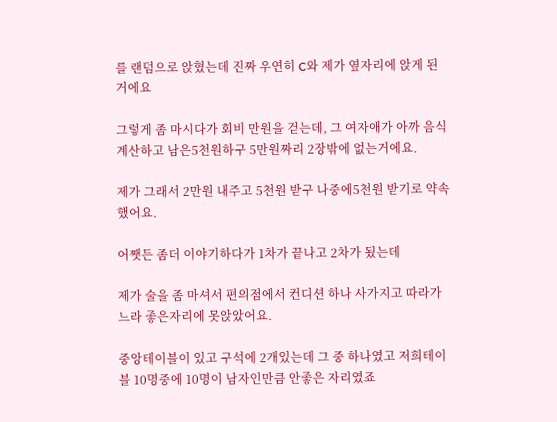를 랜덤으로 앉혔는데 진짜 우연히 C와 제가 옆자리에 앉게 된거에요

그렇게 좀 마시다가 회비 만원을 걷는데, 그 여자애가 아까 음식계산하고 남은5천원하구 5만원짜리 2장밖에 없는거에요.

제가 그래서 2만원 내주고 5천원 받구 나중에5천원 받기로 약속했어요.

어쨋든 좀더 이야기하다가 1차가 끝나고 2차가 됬는데

제가 술을 좀 마셔서 편의점에서 컨디션 하나 사가지고 따라가느라 좋은자리에 못앉았어요.

중앙테이블이 있고 구석에 2개있는데 그 중 하나였고 저희테이블 10명중에 10명이 남자인만큼 안좋은 자리였죠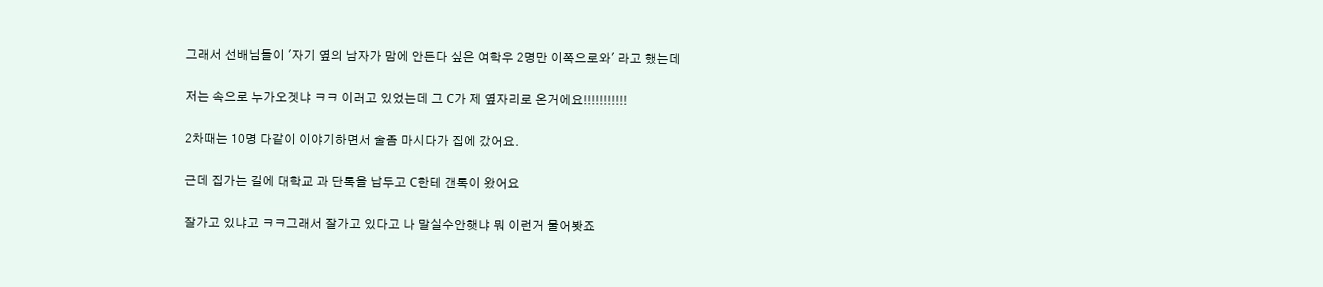그래서 선배님들이 '자기 옆의 남자가 맘에 안든다 싶은 여학우 2명만 이쪽으로와' 라고 했는데

저는 속으로 누가오겟냐 ㅋㅋ 이러고 있었는데 그 C가 제 옆자리로 온거에요!!!!!!!!!!!

2차때는 10명 다같이 이야기하면서 술좀 마시다가 집에 갔어요.

근데 집가는 길에 대학교 과 단톡을 납두고 C한테 갠톡이 왔어요

잘가고 있냐고 ㅋㅋ그래서 잘가고 있다고 나 말실수안햇냐 뭐 이런거 물어봣죠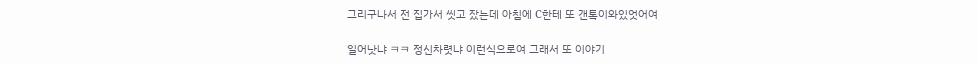그리구나서 전 집가서 씻고 잤는데 아침에 C한테 또 갠톡이와있엇어여

일어낫냐 ㅋㅋ 정신차렷냐 이런식으로여 그래서 또 이야기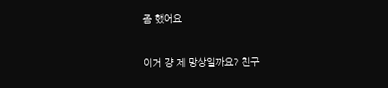좀 했어요

이거 걍 제 망상일까요? 친구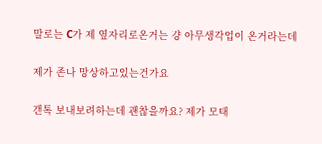말로는 C가 제 옆자리로온거는 걍 아무생각업이 온거라는데

제가 존나 망상하고있는건가요

갠톡 보내보려하는데 괜찮을까요? 제가 모태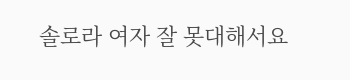솔로라 여자 잘 못대해서요